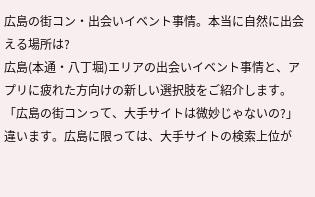広島の街コン・出会いイベント事情。本当に自然に出会える場所は?
広島(本通・八丁堀)エリアの出会いイベント事情と、アプリに疲れた方向けの新しい選択肢をご紹介します。
「広島の街コンって、大手サイトは微妙じゃないの?」違います。広島に限っては、大手サイトの検索上位が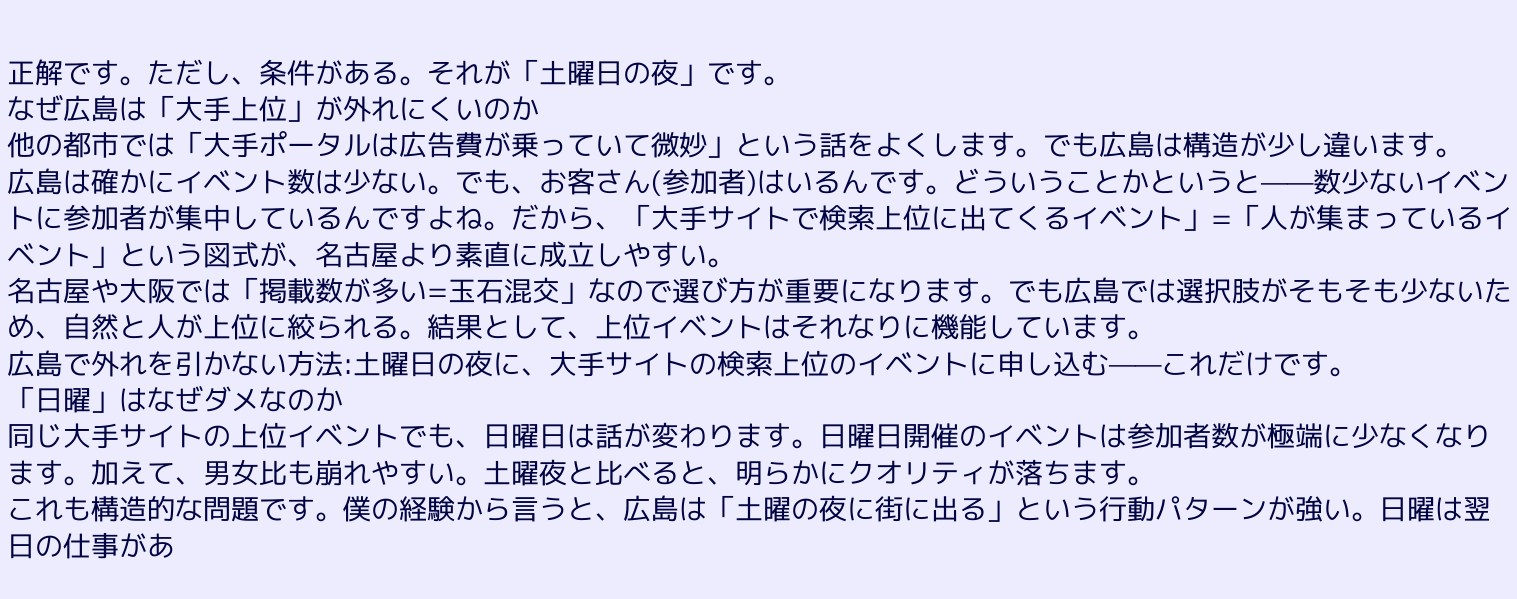正解です。ただし、条件がある。それが「土曜日の夜」です。
なぜ広島は「大手上位」が外れにくいのか
他の都市では「大手ポータルは広告費が乗っていて微妙」という話をよくします。でも広島は構造が少し違います。
広島は確かにイベント数は少ない。でも、お客さん(参加者)はいるんです。どういうことかというと——数少ないイベントに参加者が集中しているんですよね。だから、「大手サイトで検索上位に出てくるイベント」=「人が集まっているイベント」という図式が、名古屋より素直に成立しやすい。
名古屋や大阪では「掲載数が多い=玉石混交」なので選び方が重要になります。でも広島では選択肢がそもそも少ないため、自然と人が上位に絞られる。結果として、上位イベントはそれなりに機能しています。
広島で外れを引かない方法:土曜日の夜に、大手サイトの検索上位のイベントに申し込む——これだけです。
「日曜」はなぜダメなのか
同じ大手サイトの上位イベントでも、日曜日は話が変わります。日曜日開催のイベントは参加者数が極端に少なくなります。加えて、男女比も崩れやすい。土曜夜と比べると、明らかにクオリティが落ちます。
これも構造的な問題です。僕の経験から言うと、広島は「土曜の夜に街に出る」という行動パターンが強い。日曜は翌日の仕事があ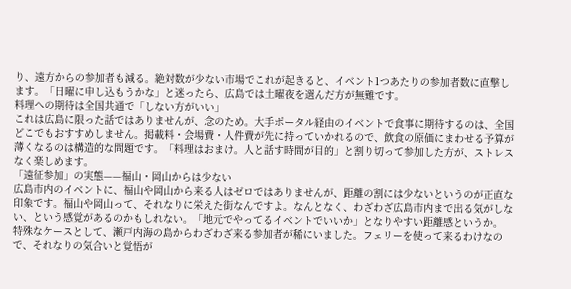り、遠方からの参加者も減る。絶対数が少ない市場でこれが起きると、イベント1つあたりの参加者数に直撃します。「日曜に申し込もうかな」と迷ったら、広島では土曜夜を選んだ方が無難です。
料理への期待は全国共通で「しない方がいい」
これは広島に限った話ではありませんが、念のため。大手ポータル経由のイベントで食事に期待するのは、全国どこでもおすすめしません。掲載料・会場費・人件費が先に持っていかれるので、飲食の原価にまわせる予算が薄くなるのは構造的な問題です。「料理はおまけ。人と話す時間が目的」と割り切って参加した方が、ストレスなく楽しめます。
「遠征参加」の実態——福山・岡山からは少ない
広島市内のイベントに、福山や岡山から来る人はゼロではありませんが、距離の割には少ないというのが正直な印象です。福山や岡山って、それなりに栄えた街なんですよ。なんとなく、わざわざ広島市内まで出る気がしない、という感覚があるのかもしれない。「地元でやってるイベントでいいか」となりやすい距離感というか。
特殊なケースとして、瀬戸内海の島からわざわざ来る参加者が稀にいました。フェリーを使って来るわけなので、それなりの気合いと覚悟が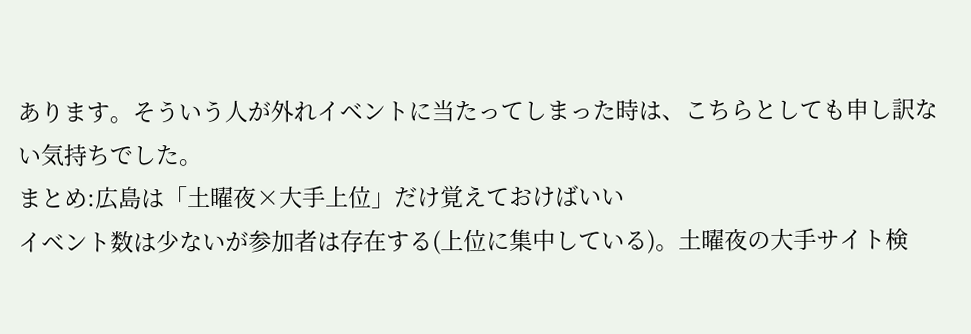あります。そういう人が外れイベントに当たってしまった時は、こちらとしても申し訳ない気持ちでした。
まとめ:広島は「土曜夜×大手上位」だけ覚えておけばいい
イベント数は少ないが参加者は存在する(上位に集中している)。土曜夜の大手サイト検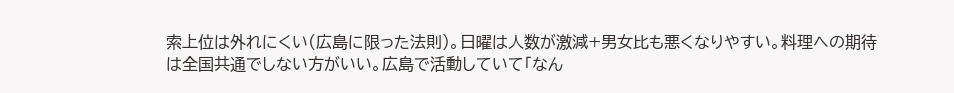索上位は外れにくい(広島に限った法則)。日曜は人数が激減+男女比も悪くなりやすい。料理への期待は全国共通でしない方がいい。広島で活動していて「なん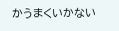かうまくいかない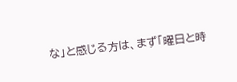な」と感じる方は、まず「曜日と時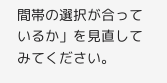間帯の選択が合っているか」を見直してみてください。